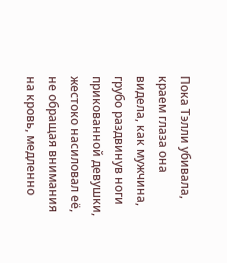Пока Тэлли убивала, краем глаза она видела, как мужчина, грубо раздвинув ноги прикованной девушки, жестоко насиловал её, не обращая внимания на кровь, медленно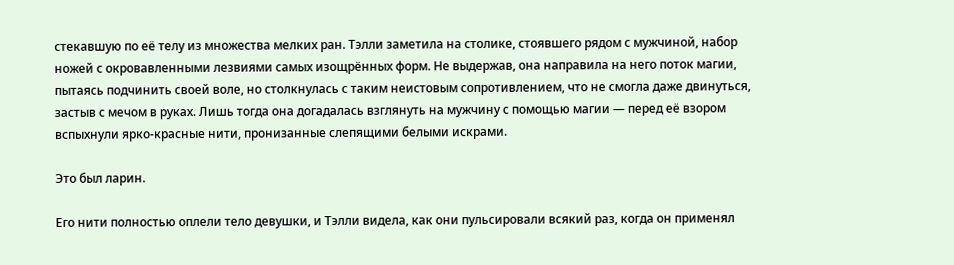стекавшую по её телу из множества мелких ран. Тэлли заметила на столике, стоявшего рядом с мужчиной, набор ножей с окровавленными лезвиями самых изощрённых форм. Не выдержав, она направила на него поток магии, пытаясь подчинить своей воле, но столкнулась с таким неистовым сопротивлением, что не смогла даже двинуться, застыв с мечом в руках. Лишь тогда она догадалась взглянуть на мужчину с помощью магии — перед её взором вспыхнули ярко-красные нити, пронизанные слепящими белыми искрами.

Это был ларин.

Его нити полностью оплели тело девушки, и Тэлли видела, как они пульсировали всякий раз, когда он применял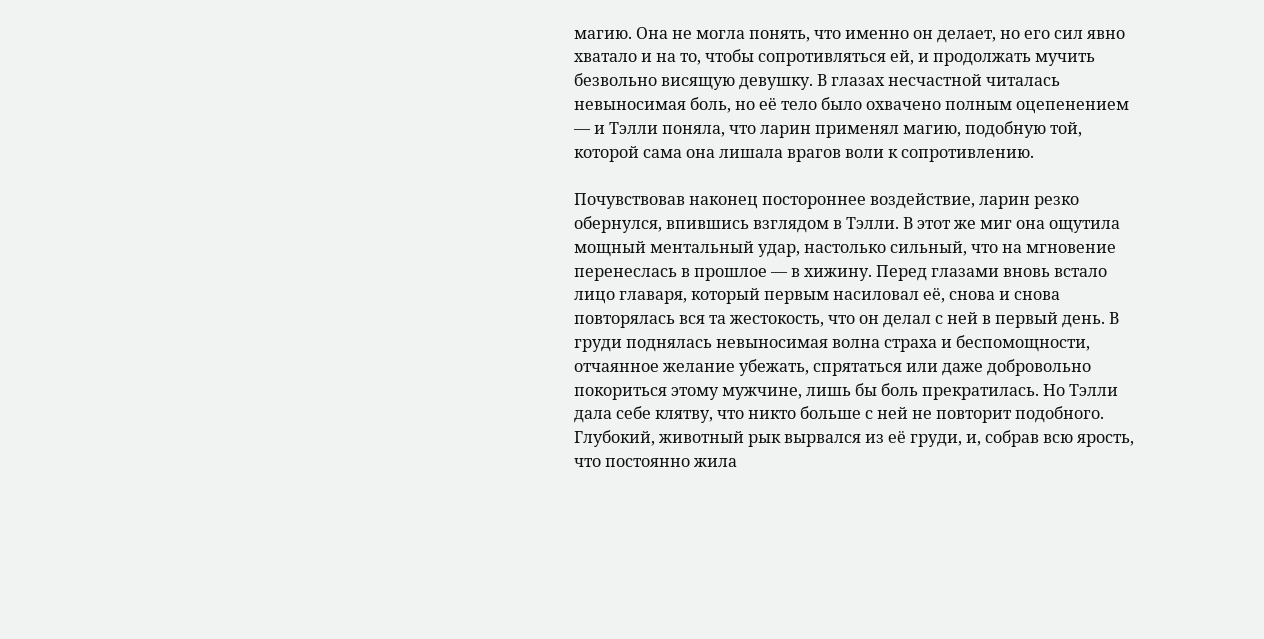магию. Она не могла понять, что именно он делает, но его сил явно хватало и на то, чтобы сопротивляться ей, и продолжать мучить безвольно висящую девушку. В глазах несчастной читалась невыносимая боль, но её тело было охвачено полным оцепенением — и Тэлли поняла, что ларин применял магию, подобную той, которой сама она лишала врагов воли к сопротивлению.

Почувствовав наконец постороннее воздействие, ларин резко обернулся, впившись взглядом в Тэлли. В этот же миг она ощутила мощный ментальный удар, настолько сильный, что на мгновение перенеслась в прошлое — в хижину. Перед глазами вновь встало лицо главаря, который первым насиловал её, снова и снова повторялась вся та жестокость, что он делал с ней в первый день. В груди поднялась невыносимая волна страха и беспомощности, отчаянное желание убежать, спрятаться или даже добровольно покориться этому мужчине, лишь бы боль прекратилась. Но Тэлли дала себе клятву, что никто больше с ней не повторит подобного. Глубокий, животный рык вырвался из её груди, и, собрав всю ярость, что постоянно жила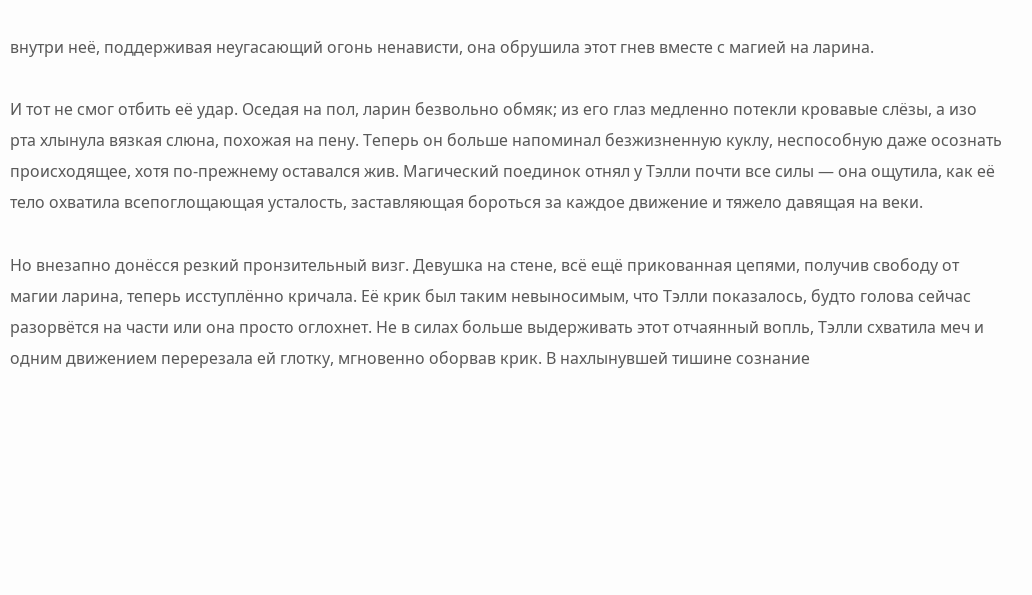внутри неё, поддерживая неугасающий огонь ненависти, она обрушила этот гнев вместе с магией на ларина.

И тот не смог отбить её удар. Оседая на пол, ларин безвольно обмяк; из его глаз медленно потекли кровавые слёзы, а изо рта хлынула вязкая слюна, похожая на пену. Теперь он больше напоминал безжизненную куклу, неспособную даже осознать происходящее, хотя по-прежнему оставался жив. Магический поединок отнял у Тэлли почти все силы — она ощутила, как её тело охватила всепоглощающая усталость, заставляющая бороться за каждое движение и тяжело давящая на веки.

Но внезапно донёсся резкий пронзительный визг. Девушка на стене, всё ещё прикованная цепями, получив свободу от магии ларина, теперь исступлённо кричала. Её крик был таким невыносимым, что Тэлли показалось, будто голова сейчас разорвётся на части или она просто оглохнет. Не в силах больше выдерживать этот отчаянный вопль, Тэлли схватила меч и одним движением перерезала ей глотку, мгновенно оборвав крик. В нахлынувшей тишине сознание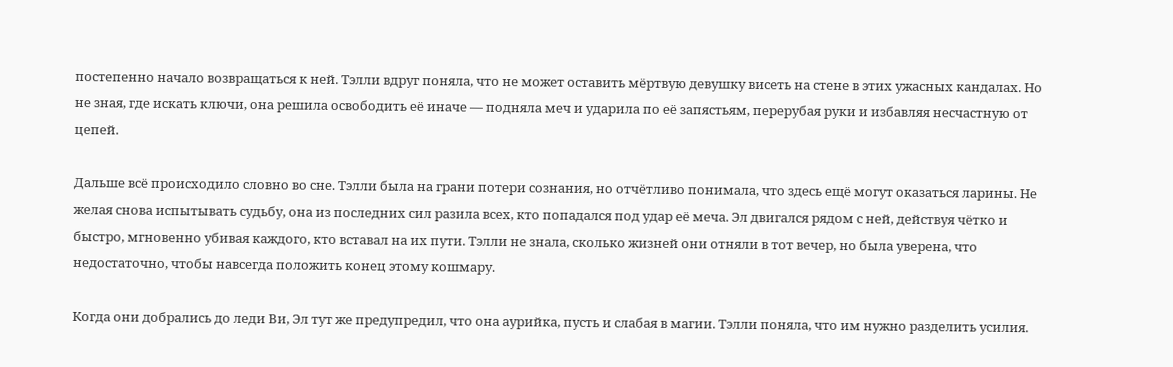постепенно начало возвращаться к ней. Тэлли вдруг поняла, что не может оставить мёртвую девушку висеть на стене в этих ужасных кандалах. Но не зная, где искать ключи, она решила освободить её иначе — подняла меч и ударила по её запястьям, перерубая руки и избавляя несчастную от цепей.

Дальше всё происходило словно во сне. Тэлли была на грани потери сознания, но отчётливо понимала, что здесь ещё могут оказаться ларины. Не желая снова испытывать судьбу, она из последних сил разила всех, кто попадался под удар её меча. Эл двигался рядом с ней, действуя чётко и быстро, мгновенно убивая каждого, кто вставал на их пути. Тэлли не знала, сколько жизней они отняли в тот вечер, но была уверена, что недостаточно, чтобы навсегда положить конец этому кошмару.

Когда они добрались до леди Ви, Эл тут же предупредил, что она аурийка, пусть и слабая в магии. Тэлли поняла, что им нужно разделить усилия.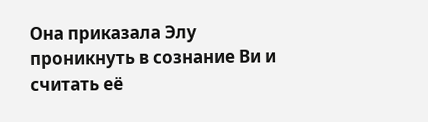Она приказала Элу проникнуть в сознание Ви и считать её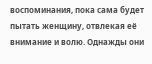воспоминания, пока сама будет пытать женщину, отвлекая её внимание и волю. Однажды они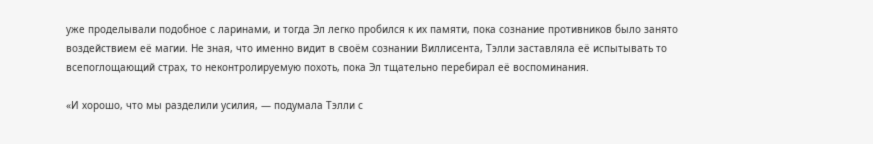уже проделывали подобное с ларинами, и тогда Эл легко пробился к их памяти, пока сознание противников было занято воздействием её магии. Не зная, что именно видит в своём сознании Виллисента, Тэлли заставляла её испытывать то всепоглощающий страх, то неконтролируемую похоть, пока Эл тщательно перебирал её воспоминания.

«И хорошо, что мы разделили усилия, — подумала Тэлли с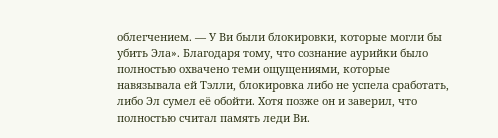облегчением. — У Ви были блокировки, которые могли бы убить Эла». Благодаря тому, что сознание аурийки было полностью охвачено теми ощущениями, которые навязывала ей Тэлли, блокировка либо не успела сработать, либо Эл сумел её обойти. Хотя позже он и заверил, что полностью считал память леди Ви.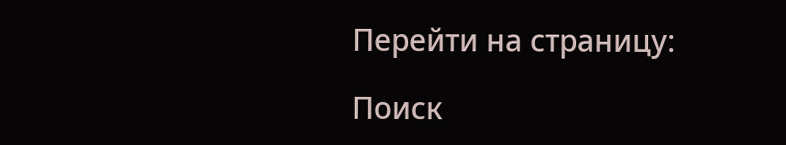Перейти на страницу:

Поиск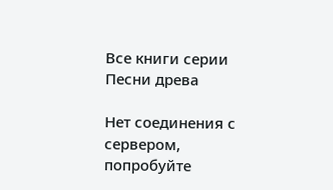Все книги серии Песни древа

Нет соединения с сервером, попробуйте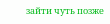зайти чуть позже